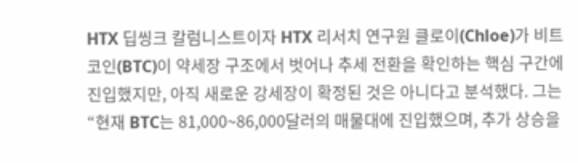HTX 딥씽크 칼럼니스트이자 HTX 리서치 연구원 클로이(Chloe)가 비트코인(BTC)이 약세장 구조에서 벗어나 추세 전환을 확인하는 핵심 구간에 진입했지만, 아직 새로운 강세장이 확정된 것은 아니다고 분석했다. 그는 “현재 BTC는 81,000~86,000달러의 매물대에 진입했으며, 추가 상승을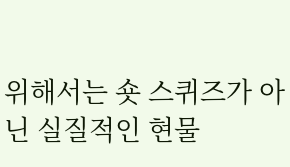위해서는 숏 스퀴즈가 아닌 실질적인 현물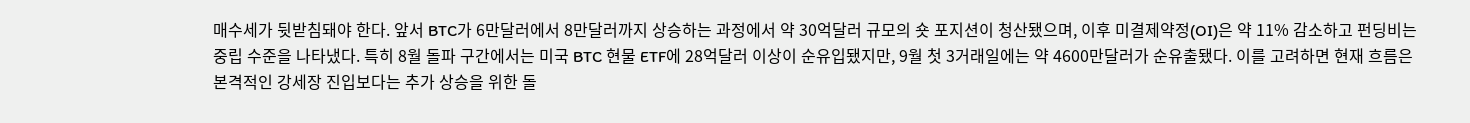매수세가 뒷받침돼야 한다. 앞서 BTC가 6만달러에서 8만달러까지 상승하는 과정에서 약 30억달러 규모의 숏 포지션이 청산됐으며, 이후 미결제약정(OI)은 약 11% 감소하고 펀딩비는 중립 수준을 나타냈다. 특히 8월 돌파 구간에서는 미국 BTC 현물 ETF에 28억달러 이상이 순유입됐지만, 9월 첫 3거래일에는 약 4600만달러가 순유출됐다. 이를 고려하면 현재 흐름은 본격적인 강세장 진입보다는 추가 상승을 위한 돌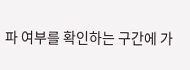파 여부를 확인하는 구간에 가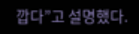깝다”고 설명했다.